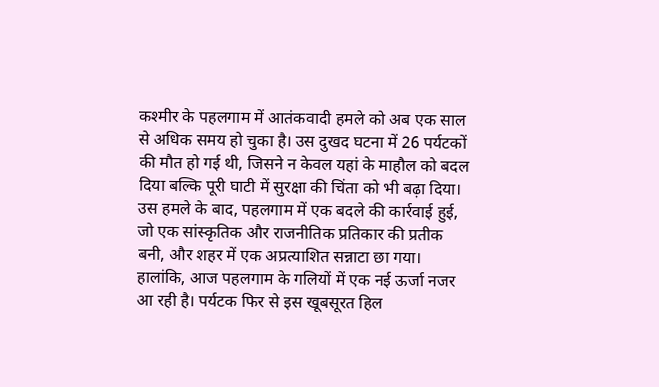कश्मीर के पहलगाम में आतंकवादी हमले को अब एक साल से अधिक समय हो चुका है। उस दुखद घटना में 26 पर्यटकों की मौत हो गई थी, जिसने न केवल यहां के माहौल को बदल दिया बल्कि पूरी घाटी में सुरक्षा की चिंता को भी बढ़ा दिया। उस हमले के बाद, पहलगाम में एक बदले की कार्रवाई हुई, जो एक सांस्कृतिक और राजनीतिक प्रतिकार की प्रतीक बनी, और शहर में एक अप्रत्याशित सन्नाटा छा गया।
हालांकि, आज पहलगाम के गलियों में एक नई ऊर्जा नजर आ रही है। पर्यटक फिर से इस खूबसूरत हिल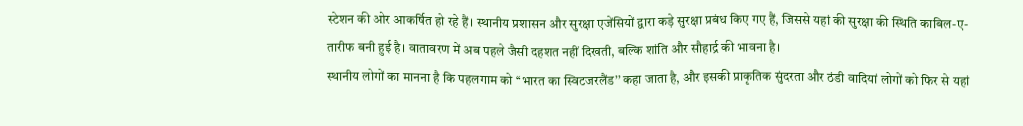स्टेशन की ओर आकर्षित हो रहे हैं। स्थानीय प्रशासन और सुरक्षा एजेंसियों द्वारा कड़े सुरक्षा प्रबंध किए गए हैं, जिससे यहां की सुरक्षा की स्थिति काबिल-ए-तारीफ बनी हुई है। वातावरण में अब पहले जैसी दहशत नहीं दिखती, बल्कि शांति और सौहार्द्र की भावना है।
स्थानीय लोगों का मानना है कि पहलगाम को ‘‘भारत का स्विटजरलैंड’’ कहा जाता है, और इसकी प्राकृतिक सुंदरता और ठंडी वादियां लोगों को फिर से यहां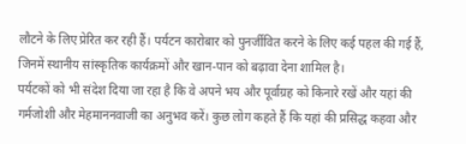लौटने के लिए प्रेरित कर रही हैं। पर्यटन कारोबार को पुनर्जीवित करने के लिए कई पहल की गई हैं, जिनमें स्थानीय सांस्कृतिक कार्यक्रमों और खान-पान को बढ़ावा देना शामिल है।
पर्यटकों को भी संदेश दिया जा रहा है कि वे अपने भय और पूर्वाग्रह को किनारे रखें और यहां की गर्मजोशी और मेहमाननवाजी का अनुभव करें। कुछ लोग कहते हैं कि यहां की प्रसिद्ध कहवा और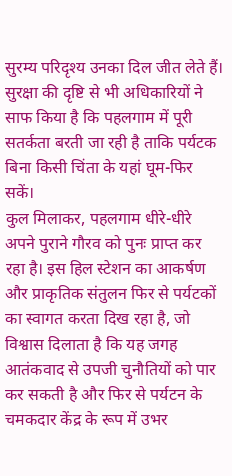सुरम्य परिदृश्य उनका दिल जीत लेते हैं। सुरक्षा की दृष्टि से भी अधिकारियों ने साफ किया है कि पहलगाम में पूरी सतर्कता बरती जा रही है ताकि पर्यटक बिना किसी चिंता के यहां घूम-फिर सकें।
कुल मिलाकर, पहलगाम धीरे-धीरे अपने पुराने गौरव को पुनः प्राप्त कर रहा है। इस हिल स्टेशन का आकर्षण और प्राकृतिक संतुलन फिर से पर्यटकों का स्वागत करता दिख रहा है, जो विश्वास दिलाता है कि यह जगह आतंकवाद से उपजी चुनौतियों को पार कर सकती है और फिर से पर्यटन के चमकदार केंद्र के रूप में उभर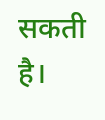सकती है।